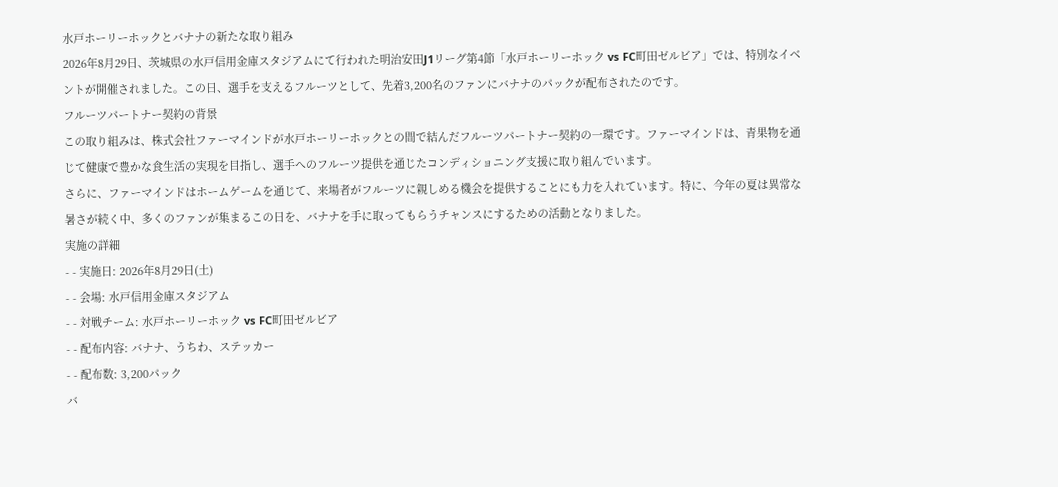水戸ホーリーホックとバナナの新たな取り組み
2026年8月29日、茨城県の水戸信用金庫スタジアムにて行われた明治安田J1リーグ第4節「水戸ホーリーホック vs FC町田ゼルビア」では、特別なイベントが開催されました。この日、選手を支えるフルーツとして、先着3,200名のファンにバナナのパックが配布されたのです。
フルーツパートナー契約の背景
この取り組みは、株式会社ファーマインドが水戸ホーリーホックとの間で結んだフルーツパートナー契約の一環です。ファーマインドは、青果物を通じて健康で豊かな食生活の実現を目指し、選手へのフルーツ提供を通じたコンディショニング支援に取り組んでいます。
さらに、ファーマインドはホームゲームを通じて、来場者がフルーツに親しめる機会を提供することにも力を入れています。特に、今年の夏は異常な暑さが続く中、多くのファンが集まるこの日を、バナナを手に取ってもらうチャンスにするための活動となりました。
実施の詳細
- - 実施日: 2026年8月29日(土)
- - 会場: 水戸信用金庫スタジアム
- - 対戦チーム: 水戸ホーリーホック vs FC町田ゼルビア
- - 配布内容: バナナ、うちわ、ステッカー
- - 配布数: 3,200パック
バ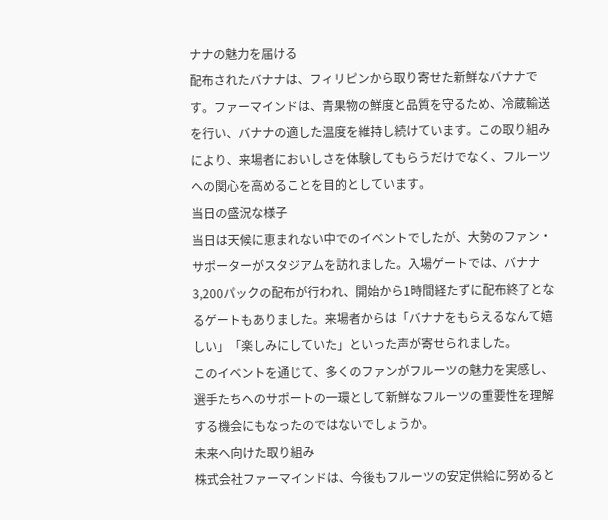ナナの魅力を届ける
配布されたバナナは、フィリピンから取り寄せた新鮮なバナナです。ファーマインドは、青果物の鮮度と品質を守るため、冷蔵輸送を行い、バナナの適した温度を維持し続けています。この取り組みにより、来場者においしさを体験してもらうだけでなく、フルーツへの関心を高めることを目的としています。
当日の盛況な様子
当日は天候に恵まれない中でのイベントでしたが、大勢のファン・サポーターがスタジアムを訪れました。入場ゲートでは、バナナ3,200パックの配布が行われ、開始から1時間経たずに配布終了となるゲートもありました。来場者からは「バナナをもらえるなんて嬉しい」「楽しみにしていた」といった声が寄せられました。
このイベントを通じて、多くのファンがフルーツの魅力を実感し、選手たちへのサポートの一環として新鮮なフルーツの重要性を理解する機会にもなったのではないでしょうか。
未来へ向けた取り組み
株式会社ファーマインドは、今後もフルーツの安定供給に努めると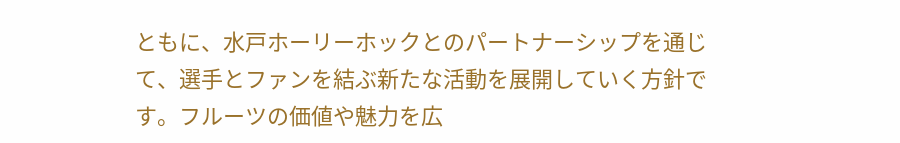ともに、水戸ホーリーホックとのパートナーシップを通じて、選手とファンを結ぶ新たな活動を展開していく方針です。フルーツの価値や魅力を広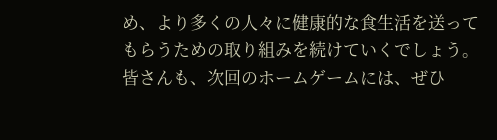め、より多くの人々に健康的な食生活を送ってもらうための取り組みを続けていくでしょう。
皆さんも、次回のホームゲームには、ぜひ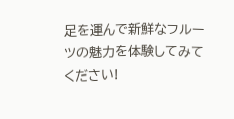足を運んで新鮮なフルーツの魅力を体験してみてください!